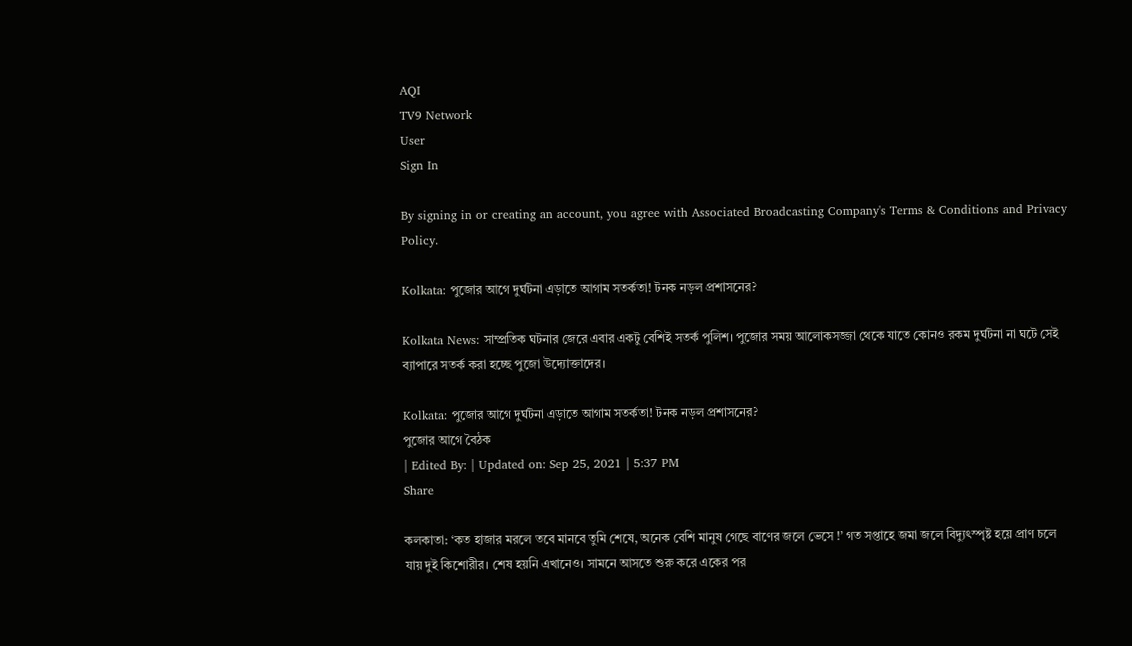AQI
TV9 Network
User
Sign In

By signing in or creating an account, you agree with Associated Broadcasting Company's Terms & Conditions and Privacy Policy.

Kolkata: পুজোর আগে দুর্ঘটনা এড়াতে আগাম সতর্কতা! টনক নড়ল প্রশাসনের?

Kolkata News: সাম্প্রতিক ঘটনার জেরে এবার একটু বেশিই সতর্ক পুলিশ। পুজোর সময় আলোকসজ্জা থেকে যাতে কোনও রকম দুর্ঘটনা না ঘটে সেই ব্যাপারে সতর্ক করা হচ্ছে পুজো উদ্যোক্তাদের।

Kolkata: পুজোর আগে দুর্ঘটনা এড়াতে আগাম সতর্কতা! টনক নড়ল প্রশাসনের?
পুজোর আগে বৈঠক
| Edited By: | Updated on: Sep 25, 2021 | 5:37 PM
Share

কলকাতা: ‘কত হাজার মরলে তবে মানবে তুমি শেষে, অনেক বেশি মানুষ গেছে বাণের জলে ভেসে !’ গত সপ্তাহে জমা জলে বিদ্যুৎস্পৃষ্ট হয়ে প্রাণ চলে যায় দুই কিশোরীর। শেষ হয়নি এখানেও। সামনে আসতে শুরু করে একের পর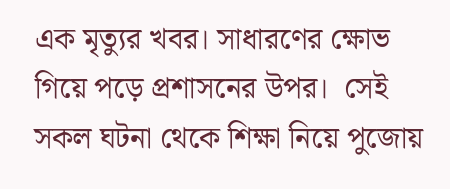এক মৃত্যুর খবর। সাধারণের ক্ষোভ গিয়ে পড়ে প্রশাসনের উপর।  সেই সকল ঘটনা থেকে শিক্ষা নিয়ে পুজোয়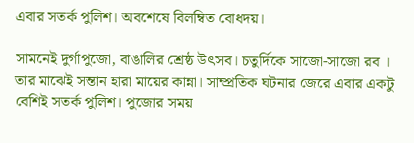এবার সতর্ক পুলিশ। অবশেষে বিলম্বিত বোধদয়।

সামনেই দুর্গাপুজো, বাঙালির শ্রেষ্ঠ উৎসব। চতুর্দিকে সাজো-সাজো রব । তার মাঝেই সন্তান হারা মায়ের কান্না। সাম্প্রতিক ঘটনার জেরে এবার একটু বেশিই সতর্ক পুলিশ। পুজোর সময়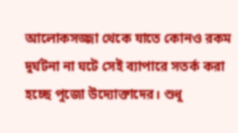আলোকসজ্জা থেকে যাতে কোনও রকম দুর্ঘটনা না ঘটে সেই ব্যাপারে সতর্ক করা হচ্ছে পুজো উদ্যোক্তাদের। শুধু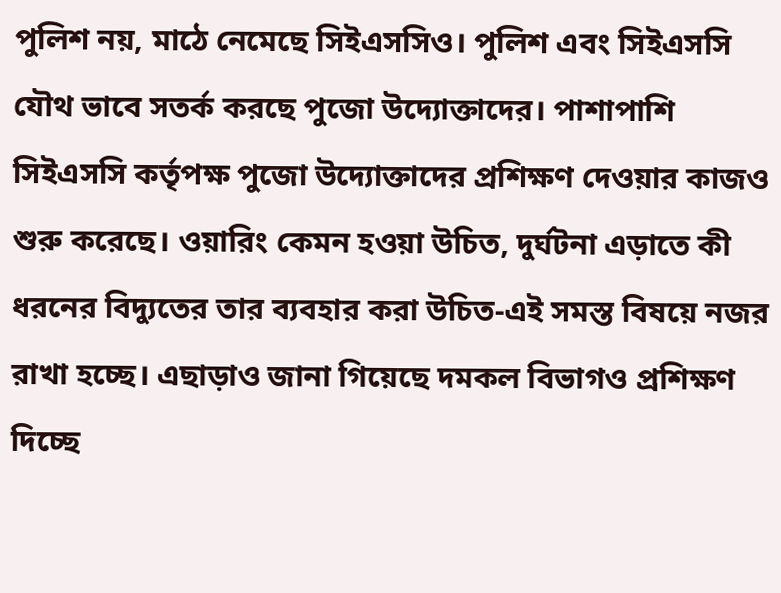পুলিশ নয়, মাঠে নেমেছে সিইএসসিও। পুলিশ এবং সিইএসসি যৌথ ভাবে সতর্ক করছে পুজো উদ্যোক্তাদের। পাশাপাশি সিইএসসি কর্তৃপক্ষ পুজো উদ্যোক্তাদের প্রশিক্ষণ দেওয়ার কাজও শুরু করেছে। ওয়ারিং কেমন হওয়া উচিত, দুর্ঘটনা এড়াতে কী ধরনের বিদ্যুতের তার ব্যবহার করা উচিত-এই সমস্ত বিষয়ে নজর রাখা হচ্ছে। এছাড়াও জানা গিয়েছে দমকল বিভাগও প্রশিক্ষণ দিচ্ছে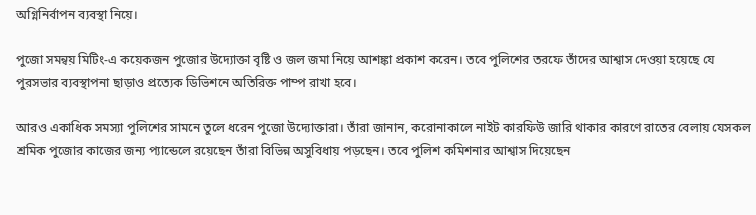অগ্নিনির্বাপন ব্যবস্থা নিয়ে।

পুজো সমন্বয় মিটিং-এ কয়েকজন পুজোর উদ্যোক্তা বৃষ্টি ও জল জমা নিয়ে আশঙ্কা প্রকাশ করেন। তবে পুলিশের তরফে তাঁদের আশ্বাস দেওয়া হয়েছে যে পুরসভার ব্যবস্থাপনা ছাড়াও প্রত্যেক ডিভিশনে অতিরিক্ত পাম্প রাখা হবে।

আরও একাধিক সমস্যা পুলিশের সামনে তুলে ধরেন পুজো উদ্যোক্তারা। তাঁরা জানান, করোনাকালে নাইট কারফিউ জারি থাকার কারণে রাতের বেলায় যেসকল শ্রমিক পুজোর কাজের জন্য প্যান্ডেলে রয়েছেন তাঁরা বিভিন্ন অসুবিধায় পড়ছেন। তবে পুলিশ কমিশনার আশ্বাস দিয়েছেন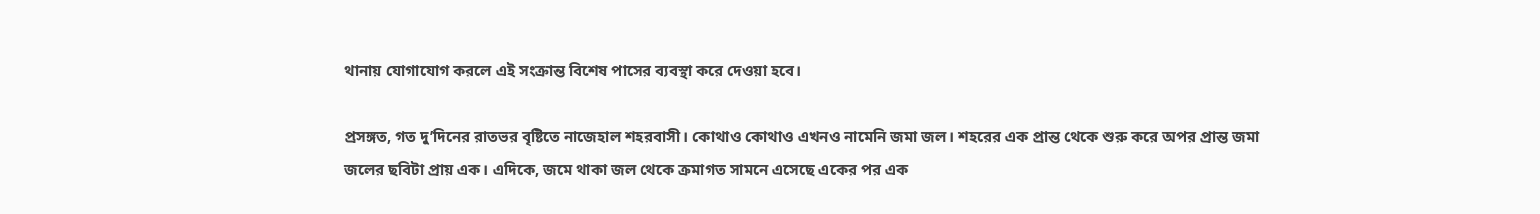থানায় যোগাযোগ করলে এই সংক্রান্ত বিশেষ পাসের ব্যবস্থা করে দেওয়া হবে।

প্রসঙ্গত, গত দু’দিনের রাতভর বৃষ্টিতে নাজেহাল শহরবাসী। কোথাও কোথাও এখনও নামেনি জমা জল। শহরের এক প্রান্ত থেকে শুরু করে অপর প্রান্ত জমা জলের ছবিটা প্রায় এক। এদিকে, জমে থাকা জল থেকে ক্রমাগত সামনে এসেছে একের পর এক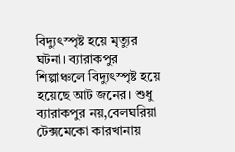বিদ্যুৎস্পৃষ্ট হয়ে মৃত্যুর ঘটনা। ব্যারাকপুর শিল্পাঞ্চলে বিদ্যুৎস্পৃষ্ট হয়ে হয়েছে আট জনের। শুধু ব্যারাকপুর নয়,বেলঘরিয়া টেক্সমেকো কারখানায়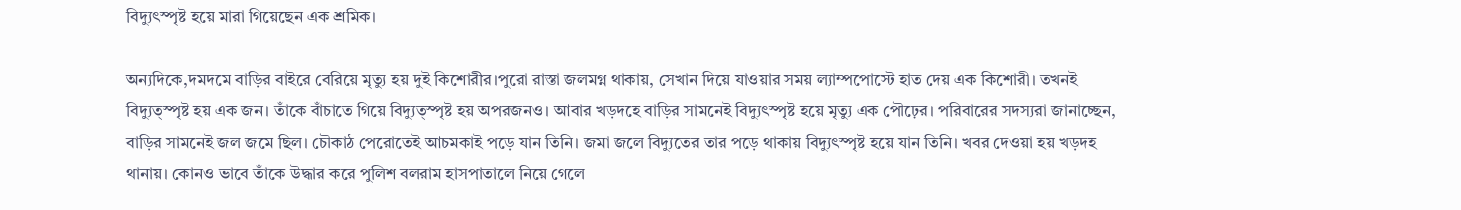বিদ্যুৎস্পৃষ্ট হয়ে মারা গিয়েছেন এক শ্রমিক।

অন্যদিকে,দমদমে বাড়ির বাইরে বেরিয়ে মৃত্যু হয় দুই কিশোরীর।পুরো রাস্তা জলমগ্ন থাকায়, সেখান দিয়ে যাওয়ার সময় ল্যাম্পপোস্টে হাত দেয় এক কিশোরী। তখনই বিদ্যুত্স্পৃষ্ট হয় এক জন। তাঁকে বাঁচাতে গিয়ে বিদ্যুত্স্পৃষ্ট হয় অপরজনও। আবার খড়দহে বাড়ির সামনেই বিদ্যুৎস্পৃষ্ট হয়ে মৃত্যু এক পৌঢ়ের। পরিবারের সদস্যরা জানাচ্ছেন, বাড়ির সামনেই জল জমে ছিল। চৌকাঠ পেরোতেই আচমকাই পড়ে যান তিনি। জমা জলে বিদ্যুতের তার পড়ে থাকায় বিদ্যুৎস্পৃষ্ট হয়ে যান তিনি। খবর দেওয়া হয় খড়দহ থানায়। কোনও ভাবে তাঁকে উদ্ধার করে পুলিশ বলরাম হাসপাতালে নিয়ে গেলে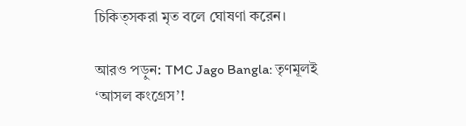চিকিত্সকরা মৃত বলে ঘোষণা করেন।

আরও পড়ুন: TMC Jago Bangla: তৃণমূলই ‘আসল কংগ্রেস’!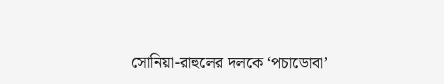সোনিয়া-রাহুলের দলকে ‘পচাডোবা’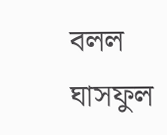বলল ঘাসফুল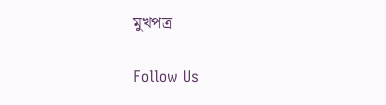মুখপত্র

Follow Us